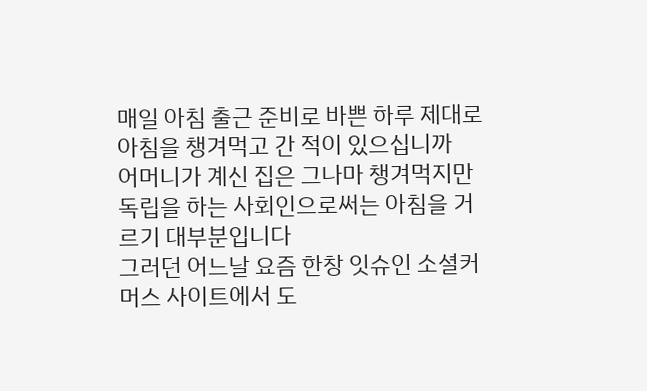매일 아침 출근 준비로 바쁜 하루 제대로 아침을 챙겨먹고 간 적이 있으십니까
어머니가 계신 집은 그나마 챙겨먹지만 독립을 하는 사회인으로써는 아침을 거르기 대부분입니다
그러던 어느날 요즘 한창 잇슈인 소셜커머스 사이트에서 도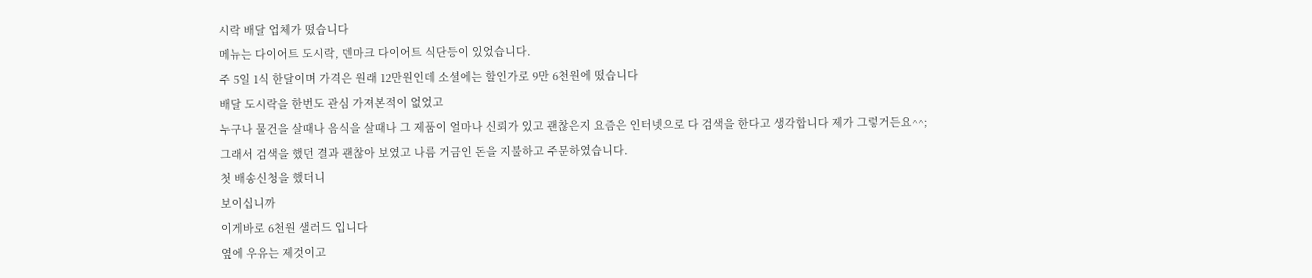시락 배달 업체가 떴습니다
메뉴는 다이어트 도시락, 덴마크 다이어트 식단등이 있었습니다.
주 5일 1식 한달이며 가격은 원래 12만원인데 소셜에는 할인가로 9만 6천원에 떴습니다
배달 도시락을 한번도 관심 가져본적이 없었고
누구나 물건을 살때나 음식을 살때나 그 제품이 얼마나 신뢰가 있고 괜찮은지 요즘은 인터넷으로 다 검색을 한다고 생각합니다 제가 그렇거든요^^;
그래서 검색을 했던 결과 괜찮아 보였고 나름 거금인 돈을 지불하고 주문하였습니다.
첫 배송신청을 했더니
보이십니까
이게바로 6천원 샐러드 입니다
옆에 우유는 제것이고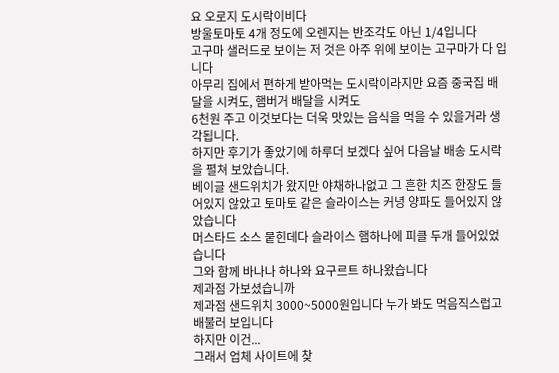요 오로지 도시락이비다
방울토마토 4개 정도에 오렌지는 반조각도 아닌 1/4입니다
고구마 샐러드로 보이는 저 것은 아주 위에 보이는 고구마가 다 입니다
아무리 집에서 편하게 받아먹는 도시락이라지만 요즘 중국집 배달을 시켜도, 햄버거 배달을 시켜도
6천원 주고 이것보다는 더욱 맛있는 음식을 먹을 수 있을거라 생각됩니다.
하지만 후기가 좋았기에 하루더 보겠다 싶어 다음날 배송 도시락을 펼쳐 보았습니다.
베이글 샌드위치가 왔지만 야채하나없고 그 흔한 치즈 한장도 들어있지 않았고 토마토 같은 슬라이스는 커녕 양파도 들어있지 않았습니다
머스타드 소스 뭍힌데다 슬라이스 햄하나에 피클 두개 들어있었습니다
그와 함께 바나나 하나와 요구르트 하나왔습니다
제과점 가보셨습니까
제과점 샌드위치 3000~5000원입니다 누가 봐도 먹음직스럽고 배불러 보입니다
하지만 이건...
그래서 업체 사이트에 찾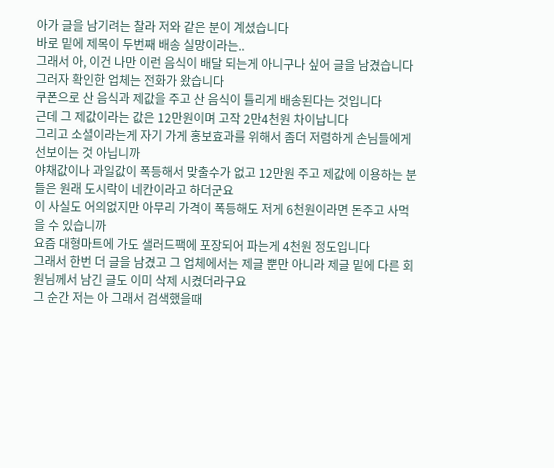아가 글을 남기려는 찰라 저와 같은 분이 계셨습니다
바로 밑에 제목이 두번째 배송 실망이라는..
그래서 아, 이건 나만 이런 음식이 배달 되는게 아니구나 싶어 글을 남겼습니다
그러자 확인한 업체는 전화가 왔습니다
쿠폰으로 산 음식과 제값을 주고 산 음식이 틀리게 배송된다는 것입니다
근데 그 제값이라는 값은 12만원이며 고작 2만4천원 차이납니다
그리고 소셜이라는게 자기 가게 홍보효과를 위해서 좀더 저렴하게 손님들에게 선보이는 것 아닙니까
야채값이나 과일값이 폭등해서 맞출수가 없고 12만원 주고 제값에 이용하는 분들은 원래 도시락이 네칸이라고 하더군요
이 사실도 어의없지만 아무리 가격이 폭등해도 저게 6천원이라면 돈주고 사먹을 수 있습니까
요즘 대형마트에 가도 샐러드팩에 포장되어 파는게 4천원 정도입니다
그래서 한번 더 글을 남겼고 그 업체에서는 제글 뿐만 아니라 제글 밑에 다른 회원님께서 남긴 글도 이미 삭제 시켰더라구요
그 순간 저는 아 그래서 검색했을때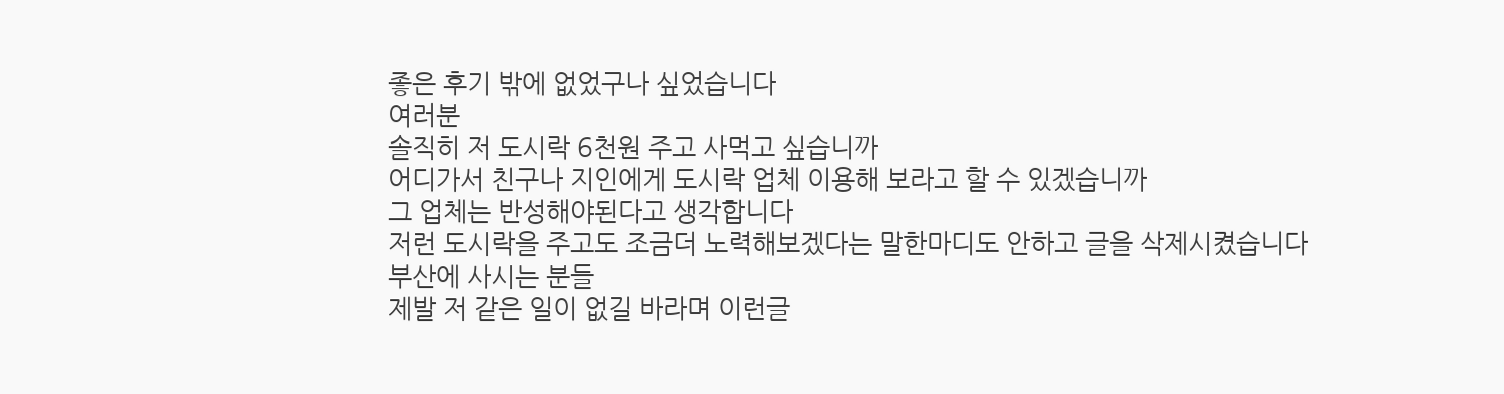좋은 후기 밖에 없었구나 싶었습니다
여러분
솔직히 저 도시락 6천원 주고 사먹고 싶습니까
어디가서 친구나 지인에게 도시락 업체 이용해 보라고 할 수 있겠습니까
그 업체는 반성해야된다고 생각합니다
저런 도시락을 주고도 조금더 노력해보겠다는 말한마디도 안하고 글을 삭제시켰습니다
부산에 사시는 분들
제발 저 같은 일이 없길 바라며 이런글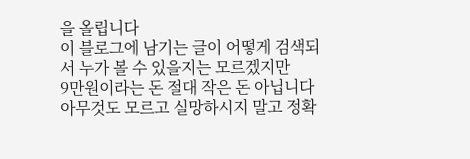을 올립니다
이 블로그에 남기는 글이 어떻게 검색되서 누가 볼 수 있을지는 모르겠지만
9만원이라는 돈 절대 작은 돈 아닙니다
아무것도 모르고 실망하시지 말고 정확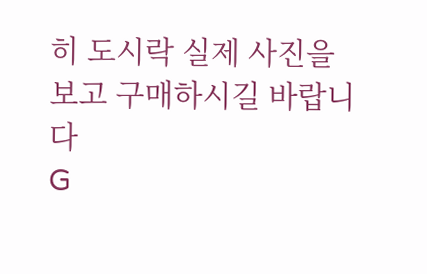히 도시락 실제 사진을 보고 구매하시길 바랍니다
G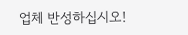업체 반성하십시오!